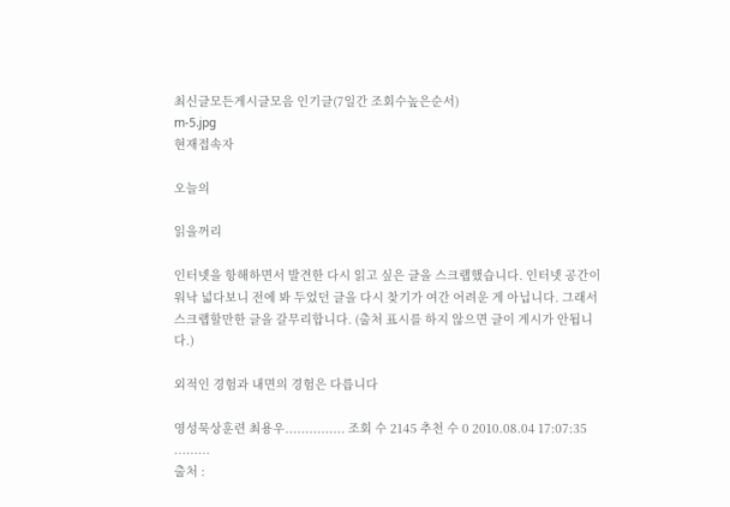최신글모든게시글모음 인기글(7일간 조회수높은순서)
m-5.jpg
현재접속자

오늘의

읽을꺼리

인터넷을 항해하면서 발견한 다시 읽고 싶은 글을 스크랩했습니다. 인터넷 공간이 워낙 넓다보니 전에 봐 두었던 글을 다시 찾기가 여간 어려운 게 아닙니다. 그래서 스크랩할만한 글을 갈무리합니다. (출처 표시를 하지 않으면 글이 게시가 안됩니다.)

외적인 경험과 내면의 경험은 다릅니다

영성묵상훈련 최용우............... 조회 수 2145 추천 수 0 2010.08.04 17:07:35
.........
출처 :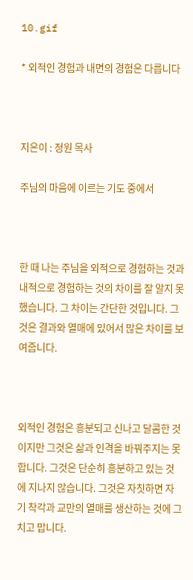10.gif

* 외적인 경험과 내면의 경험은 다릅니다



지은이 : 정원 목사

주님의 마음에 이르는 기도 중에서



한 때 나는 주님을 외적으로 경험하는 것과 내적으로 경험하는 것의 차이를 잘 알지 못했습니다. 그 차이는 간단한 것입니다. 그것은 결과와 열매에 있어서 많은 차이를 보여줍니다.



외적인 경험은 흥분되고 신나고 달콤한 것이지만 그것은 삶과 인격을 바꿔주지는 못합니다. 그것은 단순히 흥분하고 있는 것에 지나지 않습니다. 그것은 자칫하면 자기 착각과 교만의 열매를 생산하는 것에 그치고 맙니다.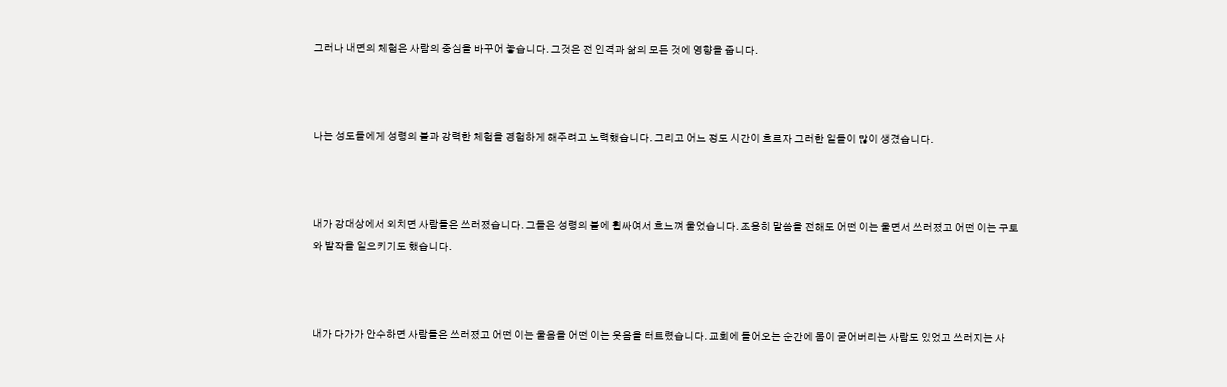그러나 내면의 체험은 사람의 중심을 바꾸어 놓습니다. 그것은 전 인격과 삶의 모든 것에 영향을 줍니다.



나는 성도들에게 성령의 불과 강력한 체험을 경험하게 해주려고 노력했습니다. 그리고 어느 정도 시간이 흐르자 그러한 일들이 많이 생겼습니다.



내가 강대상에서 외치면 사람들은 쓰러졌습니다. 그들은 성령의 불에 휩싸여서 흐느껴 울었습니다. 조용히 말씀을 전해도 어떤 이는 울면서 쓰러졌고 어떤 이는 구토와 발작을 일으키기도 했습니다.



내가 다가가 안수하면 사람들은 쓰러졌고 어떤 이는 울음을 어떤 이는 웃음을 터트렸습니다. 교회에 들어오는 순간에 몸이 굳어버리는 사람도 있었고 쓰러지는 사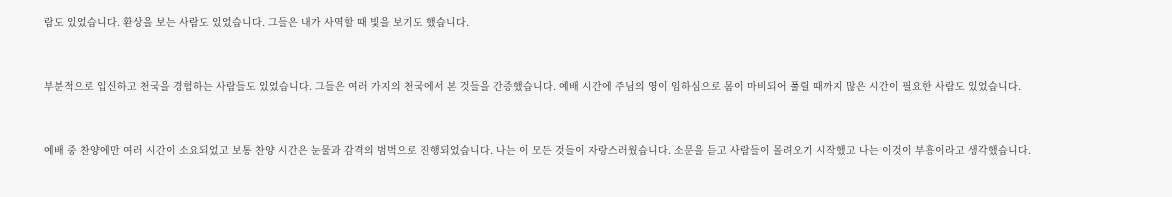람도 있었습니다. 환상을 보는 사람도 있었습니다. 그들은 내가 사역할 때 빛을 보기도 했습니다.



부분적으로 입신하고 천국을 경험하는 사람들도 있었습니다. 그들은 여러 가지의 천국에서 본 것들을 간증했습니다. 예배 시간에 주님의 영이 임하심으로 몸이 마비되어 풀릴 때까지 많은 시간이 필요한 사람도 있었습니다.



예배 중 찬양에만 여러 시간이 소요되었고 보통 찬양 시간은 눈물과 감격의 범벅으로 진행되었습니다. 나는 이 모든 것들이 자랑스러웠습니다. 소문을 듣고 사람들이 몰려오기 시작했고 나는 이것이 부흥이라고 생각했습니다.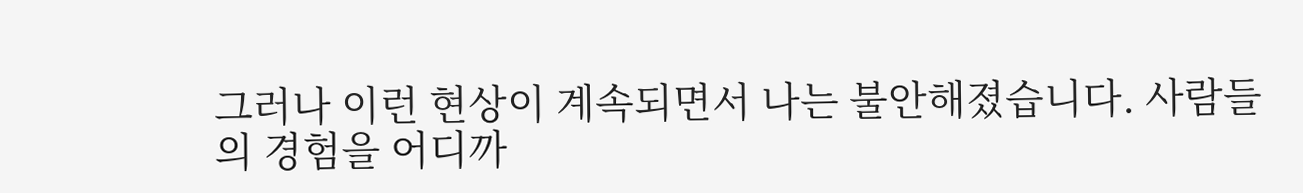그러나 이런 현상이 계속되면서 나는 불안해졌습니다. 사람들의 경험을 어디까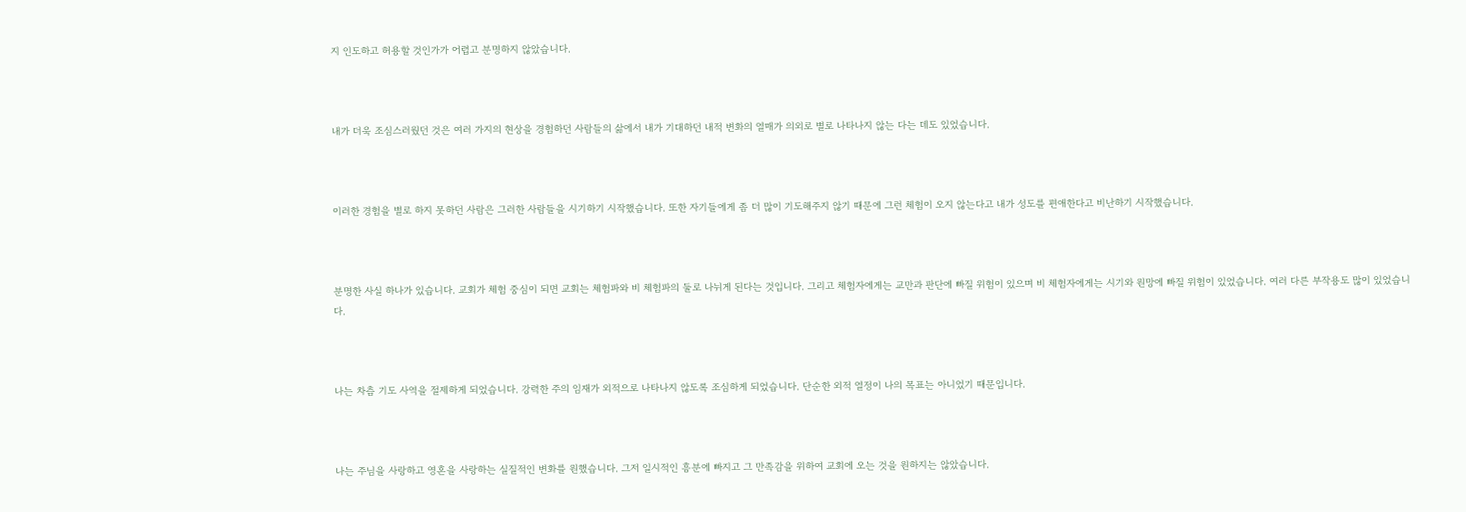지 인도하고 허용할 것인가가 어렵고 분명하지 않았습니다.



내가 더욱 조심스러웠던 것은 여러 가지의 현상을 경험하던 사람들의 삶에서 내가 기대하던 내적 변화의 열매가 의외로 별로 나타나지 않는 다는 데도 있었습니다.



이러한 경험을 별로 하지 못하던 사람은 그러한 사람들을 시기하기 시작했습니다. 또한 자기들에게 좀 더 많이 기도해주지 않기 때문에 그런 체험이 오지 않는다고 내가 성도를 편애한다고 비난하기 시작했습니다.



분명한 사실 하나가 있습니다. 교회가 체험 중심이 되면 교회는 체험파와 비 체험파의 둘로 나뉘게 된다는 것입니다. 그리고 체험자에게는 교만과 판단에 빠질 위험이 있으며 비 체험자에게는 시기와 원망에 빠질 위험이 있었습니다. 여러 다른 부작용도 많이 있었습니다.



나는 차츰 기도 사역을 절제하게 되었습니다. 강력한 주의 임재가 외적으로 나타나지 않도록 조심하게 되었습니다. 단순한 외적 열정이 나의 목표는 아니었기 때문입니다.



나는 주님을 사랑하고 영혼을 사랑하는 실질적인 변화를 원했습니다. 그저 일시적인 흥분에 빠지고 그 만족감을 위하여 교회에 오는 것을 원하지는 않았습니다.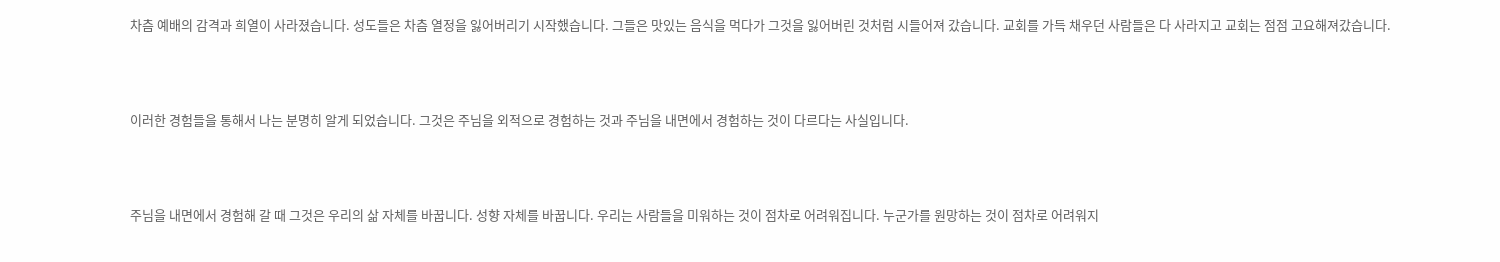차츰 예배의 감격과 희열이 사라졌습니다. 성도들은 차츰 열정을 잃어버리기 시작했습니다. 그들은 맛있는 음식을 먹다가 그것을 잃어버린 것처럼 시들어져 갔습니다. 교회를 가득 채우던 사람들은 다 사라지고 교회는 점점 고요해져갔습니다.



이러한 경험들을 통해서 나는 분명히 알게 되었습니다. 그것은 주님을 외적으로 경험하는 것과 주님을 내면에서 경험하는 것이 다르다는 사실입니다.



주님을 내면에서 경험해 갈 때 그것은 우리의 삶 자체를 바꿉니다. 성향 자체를 바꿉니다. 우리는 사람들을 미워하는 것이 점차로 어려워집니다. 누군가를 원망하는 것이 점차로 어려워지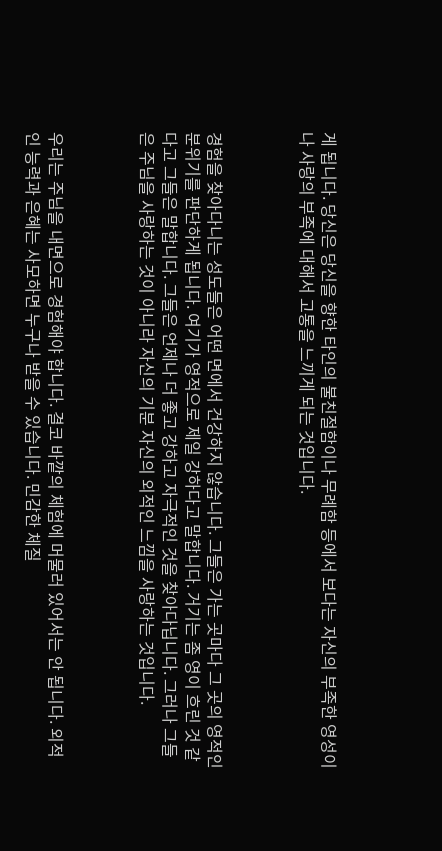게 됩니다. 당신은 당신을 향한 타인의 불친절함이나 무례함 등에서 보다는 자신의 부족한 영성이나 사랑의 부족에 대해서 고통을 느끼게 되는 것입니다.



경험을 찾아다니는 성도들은 어떤 면에서 건강하지 않습니다. 그들은 가는 곳마다 그 곳의 영적인 분위기를 판단하게 됩니다. 여기가 영적으로 제일 강하다고 말합니다. 거기는 좀 영이 흐린 것 같다고 그들은 말합니다. 그들은 언제나 더 좋고 강하고 자극적인 것을 찾아다닙니다. 그러나 그들은 주님을 사랑하는 것이 아니라 자신의 기분 자신의 외적인 느낌을 사랑하는 것입니다.



우리는 주님을 내면으로 경험해야 합니다. 결코 바깥의 체험에 머물러 있어서는 안 됩니다. 외적인 능력과 은혜는 사모하면 누구나 받을 수 있습니다. 민감한 체질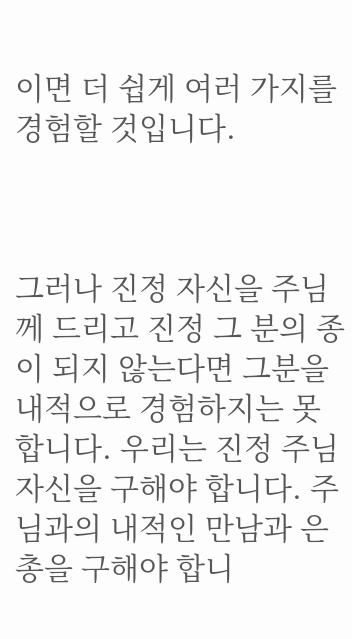이면 더 쉽게 여러 가지를 경험할 것입니다.



그러나 진정 자신을 주님께 드리고 진정 그 분의 종이 되지 않는다면 그분을 내적으로 경험하지는 못합니다. 우리는 진정 주님 자신을 구해야 합니다. 주님과의 내적인 만남과 은총을 구해야 합니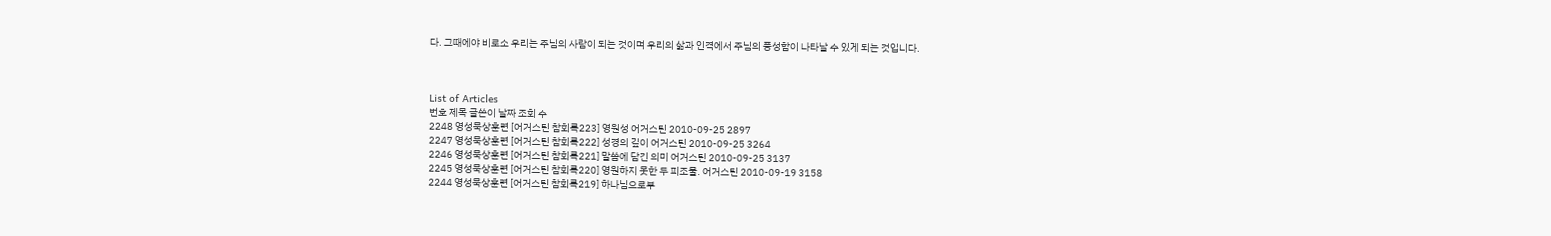다. 그때에야 비로소 우리는 주님의 사람이 되는 것이며 우리의 삶과 인격에서 주님의 풍성함이 나타날 수 있게 되는 것입니다.



List of Articles
번호 제목 글쓴이 날짜 조회 수
2248 영성묵상훈련 [어거스틴 참회록223] 영원성 어거스틴 2010-09-25 2897
2247 영성묵상훈련 [어거스틴 참회록222] 성경의 깊이 어거스틴 2010-09-25 3264
2246 영성묵상훈련 [어거스틴 참회록221] 말씀에 담긴 의미 어거스틴 2010-09-25 3137
2245 영성묵상훈련 [어거스틴 참회록220] 영원하지 못한 두 피조물. 어거스틴 2010-09-19 3158
2244 영성묵상훈련 [어거스틴 참회록219] 하나님으로부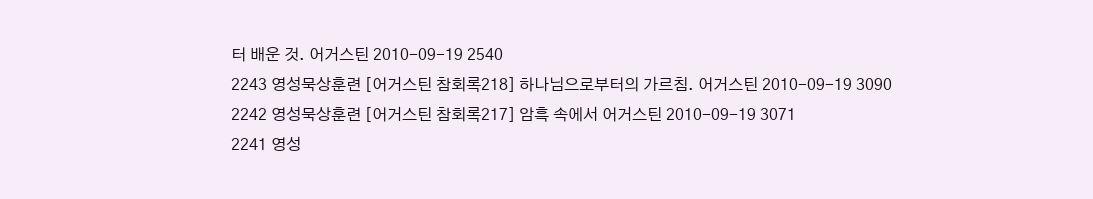터 배운 것. 어거스틴 2010-09-19 2540
2243 영성묵상훈련 [어거스틴 참회록218] 하나님으로부터의 가르침. 어거스틴 2010-09-19 3090
2242 영성묵상훈련 [어거스틴 참회록217] 암흑 속에서 어거스틴 2010-09-19 3071
2241 영성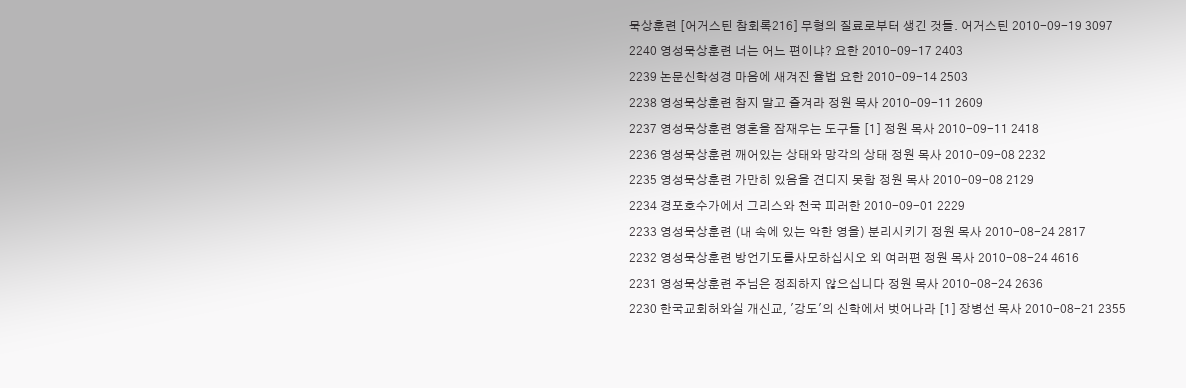묵상훈련 [어거스틴 참회록216] 무형의 질료로부터 생긴 것들. 어거스틴 2010-09-19 3097
2240 영성묵상훈련 너는 어느 편이냐? 요한 2010-09-17 2403
2239 논문신학성경 마음에 새겨진 율법 요한 2010-09-14 2503
2238 영성묵상훈련 참지 말고 즐겨라 정원 목사 2010-09-11 2609
2237 영성묵상훈련 영혼을 잠재우는 도구들 [1] 정원 목사 2010-09-11 2418
2236 영성묵상훈련 깨어있는 상태와 망각의 상태 정원 목사 2010-09-08 2232
2235 영성묵상훈련 가만히 있음을 견디지 못함 정원 목사 2010-09-08 2129
2234 경포호수가에서 그리스와 천국 피러한 2010-09-01 2229
2233 영성묵상훈련 (내 속에 있는 악한 영을) 분리시키기 정원 목사 2010-08-24 2817
2232 영성묵상훈련 방언기도를사모하십시오 외 여러편 정원 목사 2010-08-24 4616
2231 영성묵상훈련 주님은 정죄하지 않으십니다 정원 목사 2010-08-24 2636
2230 한국교회허와실 개신교, '강도'의 신학에서 벗어나라 [1] 장병선 목사 2010-08-21 2355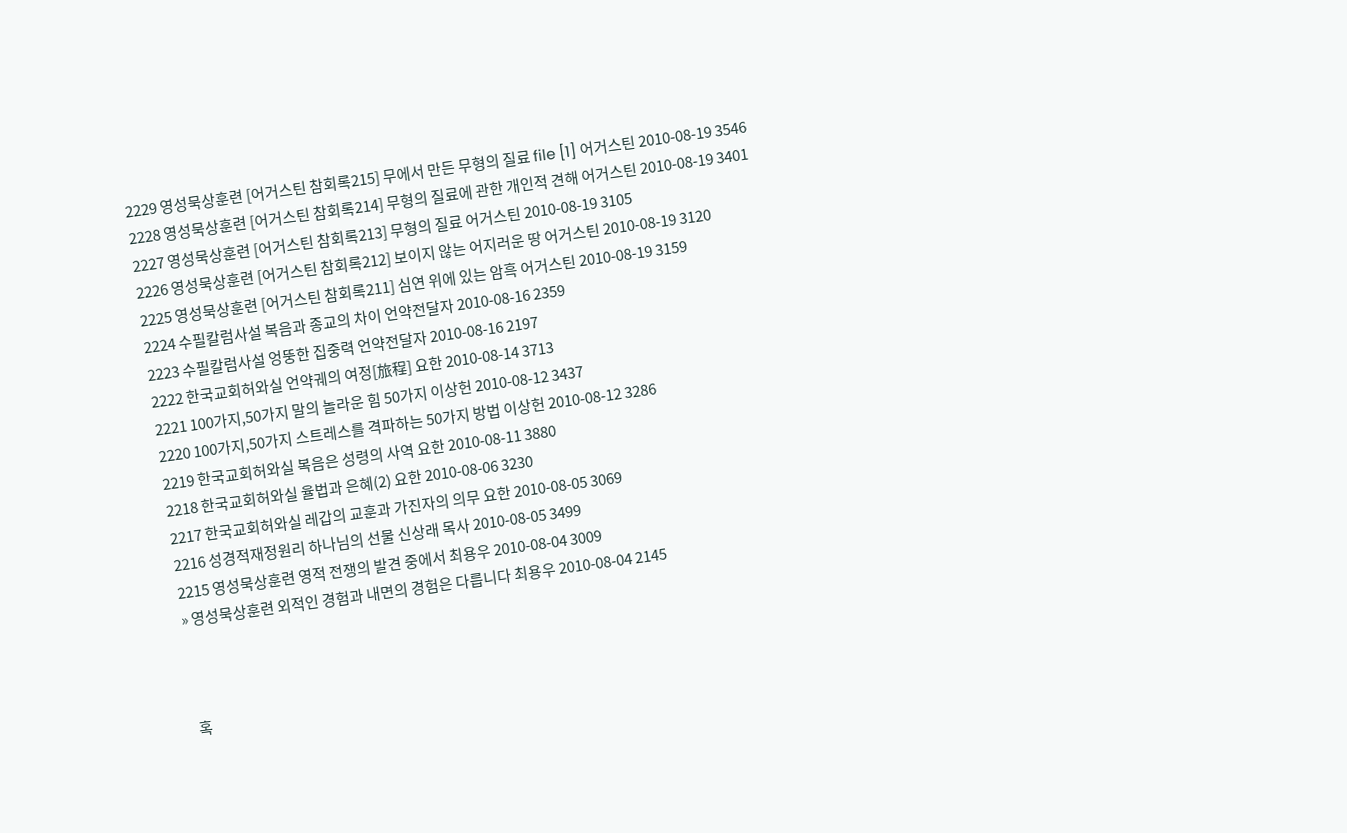2229 영성묵상훈련 [어거스틴 참회록215] 무에서 만든 무형의 질료 file [1] 어거스틴 2010-08-19 3546
2228 영성묵상훈련 [어거스틴 참회록214] 무형의 질료에 관한 개인적 견해 어거스틴 2010-08-19 3401
2227 영성묵상훈련 [어거스틴 참회록213] 무형의 질료 어거스틴 2010-08-19 3105
2226 영성묵상훈련 [어거스틴 참회록212] 보이지 않는 어지러운 땅 어거스틴 2010-08-19 3120
2225 영성묵상훈련 [어거스틴 참회록211] 심연 위에 있는 암흑 어거스틴 2010-08-19 3159
2224 수필칼럼사설 복음과 종교의 차이 언약전달자 2010-08-16 2359
2223 수필칼럼사설 엉뚱한 집중력 언약전달자 2010-08-16 2197
2222 한국교회허와실 언약궤의 여정[旅程] 요한 2010-08-14 3713
2221 100가지,50가지 말의 놀라운 힘 50가지 이상헌 2010-08-12 3437
2220 100가지,50가지 스트레스를 격파하는 50가지 방법 이상헌 2010-08-12 3286
2219 한국교회허와실 복음은 성령의 사역 요한 2010-08-11 3880
2218 한국교회허와실 율법과 은혜(2) 요한 2010-08-06 3230
2217 한국교회허와실 레갑의 교훈과 가진자의 의무 요한 2010-08-05 3069
2216 성경적재정원리 하나님의 선물 신상래 목사 2010-08-05 3499
2215 영성묵상훈련 영적 전쟁의 발견 중에서 최용우 2010-08-04 3009
» 영성묵상훈련 외적인 경험과 내면의 경험은 다릅니다 최용우 2010-08-04 2145



 혹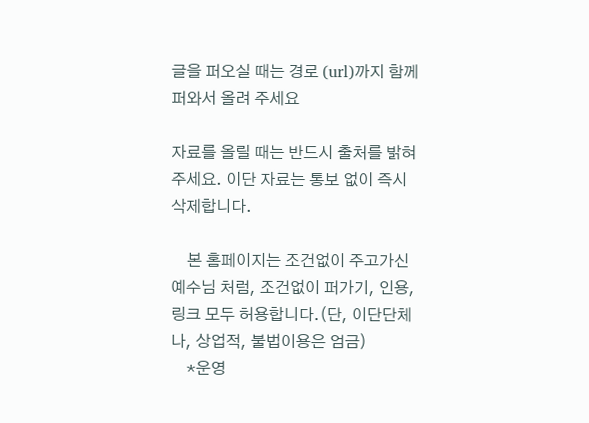글을 퍼오실 때는 경로 (url)까지 함께 퍼와서 올려 주세요

자료를 올릴 때는 반드시 출처를 밝혀 주세요. 이단 자료는 통보 없이 즉시 삭제합니다.

    본 홈페이지는 조건없이 주고가신 예수님 처럼, 조건없이 퍼가기, 인용, 링크 모두 허용합니다.(단, 이단단체나, 상업적, 불법이용은 엄금)
    *운영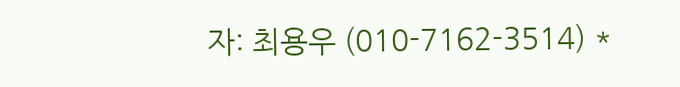자: 최용우 (010-7162-3514) *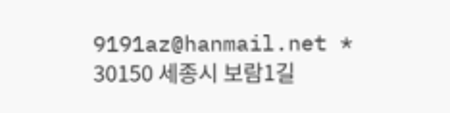9191az@hanmail.net * 30150 세종시 보람1길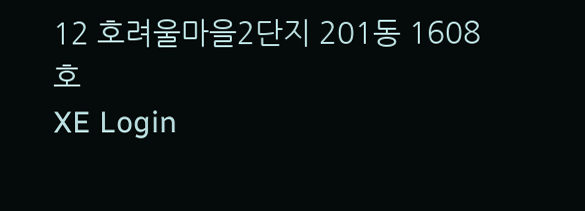12 호려울마을2단지 201동 1608호
XE Login